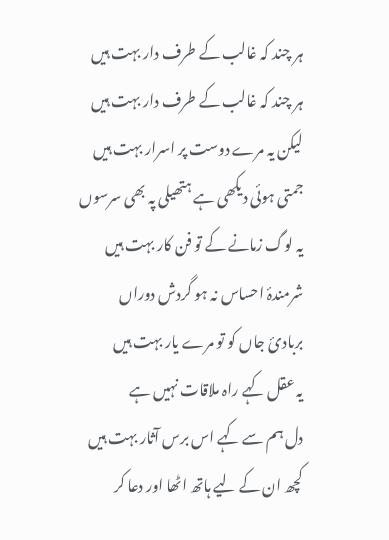ہر چند کہ غالب کے طرف دار بہت ہیں
ہر چند کہ غالب کے طرف دار بہت ہیں
لیکن یہ مرے دوست پر اسرار بہت ہیں
جمتی ہوئی دیکھی ہے ہتھیلی پہ بھی سرسوں
یہ لوگ زمانے کے تو فن کار بہت ہیں
شرمندۂ احساس نہ ہو گردش دوراں
بربادئ جاں کو تو مرے یار بہت ہیں
یہ عقل کہے راہ ملاقات نہیں ہے
دل ہم سے کہے اس برس آثار بہت ہیں
کچھ ان کے لیے ہاتھ اٹھا اور دعا کر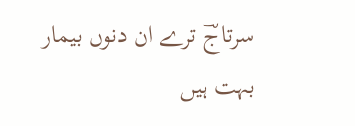سرتاجؔ ترے ان دنوں بیمار بہت ہیں